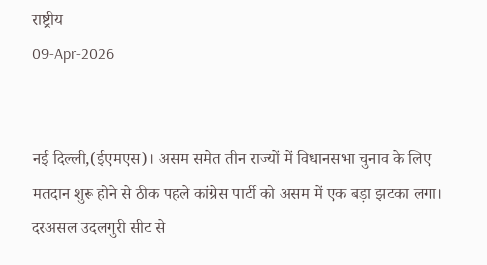राष्ट्रीय
09-Apr-2026


नई दिल्ली,(ईएमएस)। असम समेत तीन राज्यों में विधानसभा चुनाव के लिए मतदान शुरू होने से ठीक पहले कांग्रेस पार्टी को असम में एक बड़ा झटका लगा। दरअसल उदलगुरी सीट से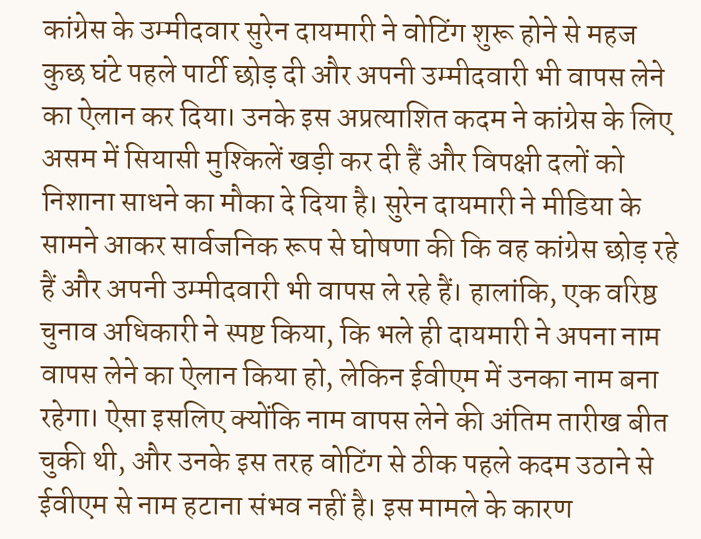कांग्रेस के उम्मीदवार सुरेन दायमारी ने वोटिंग शुरू होने से महज कुछ घंटे पहले पार्टी छोड़ दी और अपनी उम्मीदवारी भी वापस लेने का ऐलान कर दिया। उनके इस अप्रत्याशित कदम ने कांग्रेस के लिए असम में सियासी मुश्किलें खड़ी कर दी हैं और विपक्षी दलों को निशाना साधने का मौका दे दिया है। सुरेन दायमारी ने मीडिया के सामने आकर सार्वजनिक रूप से घोषणा की कि वह कांग्रेस छोड़ रहे हैं और अपनी उम्मीदवारी भी वापस ले रहे हैं। हालांकि, एक वरिष्ठ चुनाव अधिकारी ने स्पष्ट किया, कि भले ही दायमारी ने अपना नाम वापस लेने का ऐलान किया हो, लेकिन ईवीएम में उनका नाम बना रहेगा। ऐसा इसलिए क्योंकि नाम वापस लेने की अंतिम तारीख बीत चुकी थी, और उनके इस तरह वोटिंग से ठीक पहले कदम उठाने से ईवीएम से नाम हटाना संभव नहीं है। इस मामले के कारण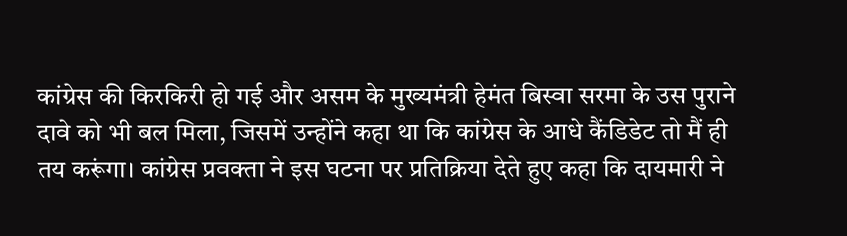कांग्रेस की किरकिरी हो गई और असम के मुख्यमंत्री हेमंत बिस्वा सरमा के उस पुराने दावे को भी बल मिला, जिसमें उन्होंने कहा था कि कांग्रेस के आधे कैंडिडेट तो मैं ही तय करूंगा। कांग्रेस प्रवक्ता ने इस घटना पर प्रतिक्रिया देते हुए कहा कि दायमारी ने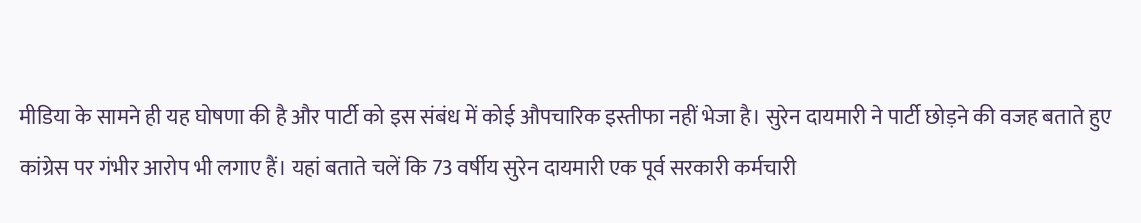मीडिया के सामने ही यह घोषणा की है और पार्टी को इस संबंध में कोई औपचारिक इस्तीफा नहीं भेजा है। सुरेन दायमारी ने पार्टी छोड़ने की वजह बताते हुए कांग्रेस पर गंभीर आरोप भी लगाए हैं। यहां बताते चलें कि 73 वर्षीय सुरेन दायमारी एक पूर्व सरकारी कर्मचारी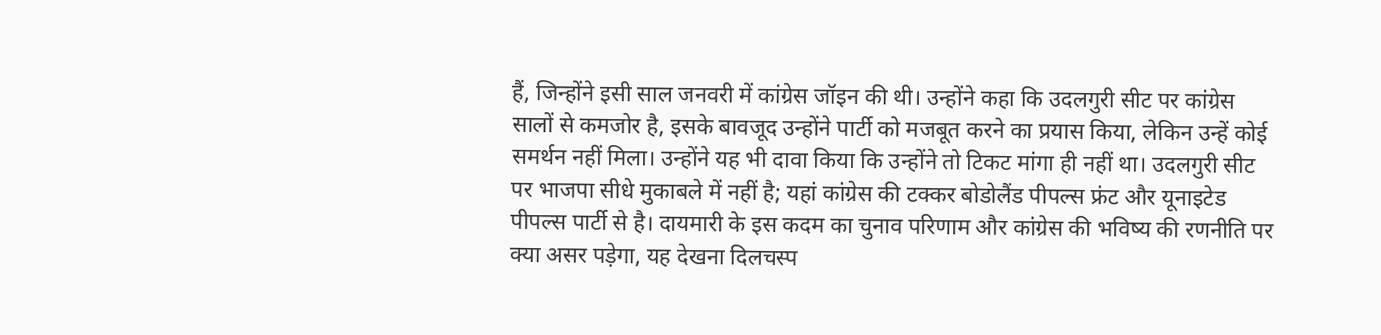हैं, जिन्होंने इसी साल जनवरी में कांग्रेस जॉइन की थी। उन्होंने कहा कि उदलगुरी सीट पर कांग्रेस सालों से कमजोर है, इसके बावजूद उन्होंने पार्टी को मजबूत करने का प्रयास किया, लेकिन उन्हें कोई समर्थन नहीं मिला। उन्होंने यह भी दावा किया कि उन्होंने तो टिकट मांगा ही नहीं था। उदलगुरी सीट पर भाजपा सीधे मुकाबले में नहीं है; यहां कांग्रेस की टक्कर बोडोलैंड पीपल्स फ्रंट और यूनाइटेड पीपल्स पार्टी से है। दायमारी के इस कदम का चुनाव परिणाम और कांग्रेस की भविष्य की रणनीति पर क्या असर पड़ेगा, यह देखना दिलचस्प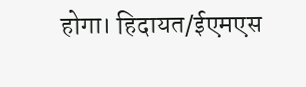होगा। हिदायत/ईएमएस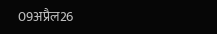09अप्रैल26